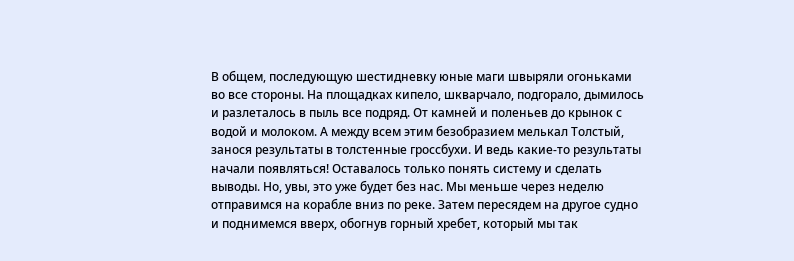В общем, последующую шестидневку юные маги швыряли огоньками во все стороны. На площадках кипело, шкварчало, подгорало, дымилось и разлеталось в пыль все подряд. От камней и поленьев до крынок с водой и молоком. А между всем этим безобразием мелькал Толстый, занося результаты в толстенные гроссбухи. И ведь какие-то результаты начали появляться! Оставалось только понять систему и сделать выводы. Но, увы, это уже будет без нас. Мы меньше через неделю отправимся на корабле вниз по реке. Затем пересядем на другое судно и поднимемся вверх, обогнув горный хребет, который мы так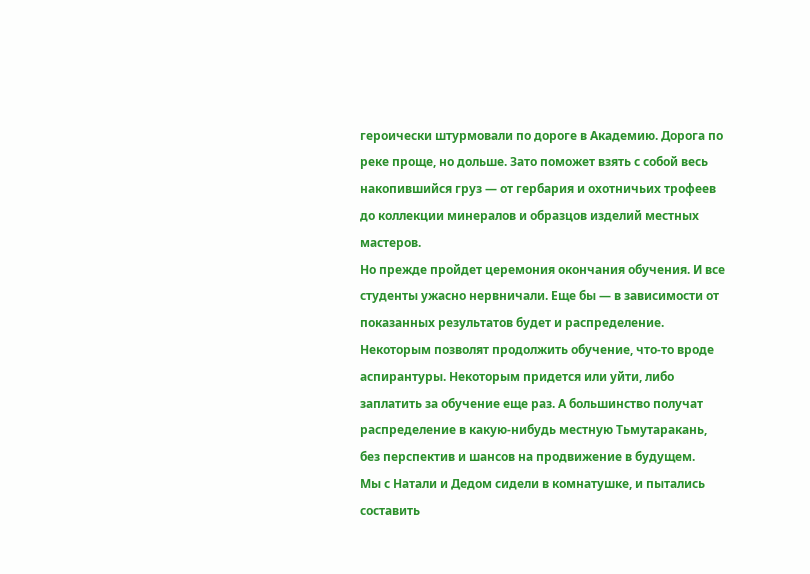героически штурмовали по дороге в Академию. Дорога по реке проще, но дольше. Зато поможет взять с собой весь накопившийся груз — от гербария и охотничьих трофеев до коллекции минералов и образцов изделий местных мастеров.
Но прежде пройдет церемония окончания обучения. И все студенты ужасно нервничали. Еще бы — в зависимости от показанных результатов будет и распределение. Некоторым позволят продолжить обучение, что-то вроде аспирантуры. Некоторым придется или уйти, либо заплатить за обучение еще раз. А большинство получат распределение в какую-нибудь местную Тьмутаракань, без перспектив и шансов на продвижение в будущем.
Мы с Натали и Дедом сидели в комнатушке, и пытались составить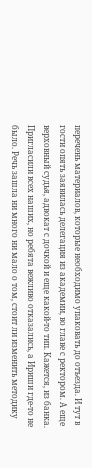перечень материалов, которые необходимо упаковать до отъезда. И тут в гости опять заявилась делегация из академии, во главе с ректором. А еще верховный судья, адвокат с дочкой и еще какой-то тип. Кажется, из банка. Пригласили всех наших, но ребята вежливо отказались, а Ириши где-то не было. Речь зашла ни много ни мало о том, стоит ли изменить методику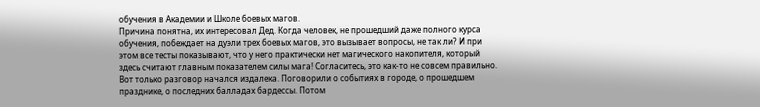обучения в Академии и Школе боевых магов.
Причина понятна, их интересовал Дед. Когда человек, не прошедший даже полного курса обучения, побеждает на дуэли трех боевых магов, это вызывает вопросы, не так ли? И при этом все тесты показывают, что у него практически нет магического накопителя, который здесь считают главным показателем силы мага! Согласитесь, это как-то не совсем правильно.
Вот только разговор начался издалека. Поговорили о событиях в городе, о прошедшем празднике, о последних балладах бардессы. Потом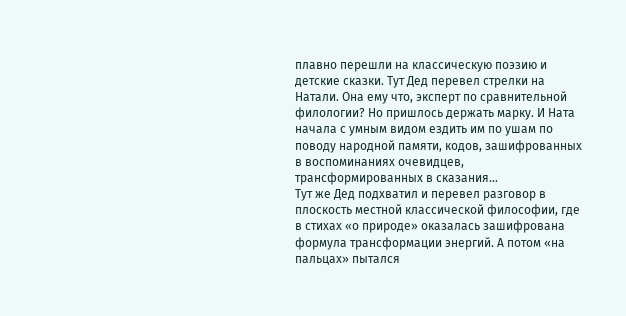плавно перешли на классическую поэзию и детские сказки. Тут Дед перевел стрелки на Натали. Она ему что, эксперт по сравнительной филологии? Но пришлось держать марку. И Ната начала с умным видом ездить им по ушам по поводу народной памяти, кодов, зашифрованных в воспоминаниях очевидцев, трансформированных в сказания…
Тут же Дед подхватил и перевел разговор в плоскость местной классической философии, где в стихах «о природе» оказалась зашифрована формула трансформации энергий. А потом «на пальцах» пытался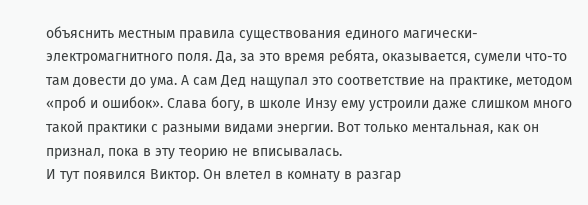объяснить местным правила существования единого магически-электромагнитного поля. Да, за это время ребята, оказывается, сумели что-то там довести до ума. А сам Дед нащупал это соответствие на практике, методом «проб и ошибок». Слава богу, в школе Инзу ему устроили даже слишком много такой практики с разными видами энергии. Вот только ментальная, как он признал, пока в эту теорию не вписывалась.
И тут появился Виктор. Он влетел в комнату в разгар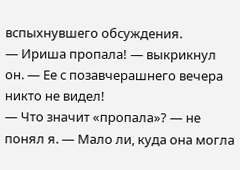вспыхнувшего обсуждения.
— Ириша пропала! — выкрикнул он. — Ее с позавчерашнего вечера никто не видел!
— Что значит «пропала»? — не понял я. — Мало ли, куда она могла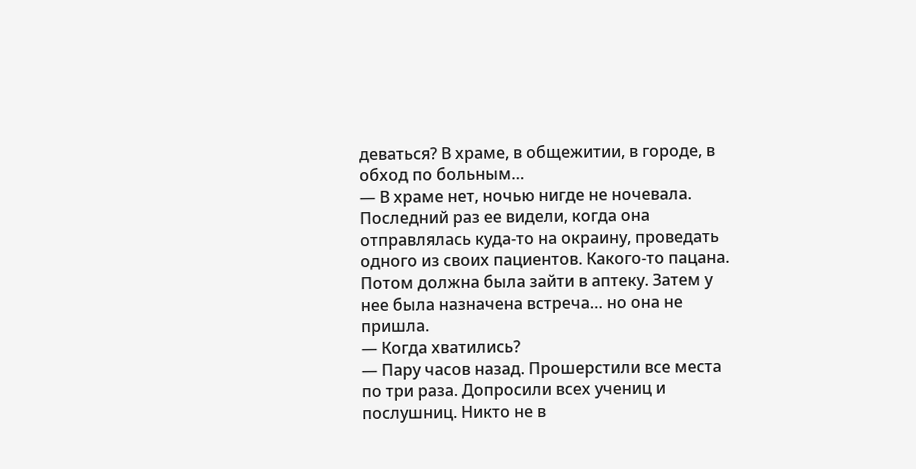деваться? В храме, в общежитии, в городе, в обход по больным…
— В храме нет, ночью нигде не ночевала. Последний раз ее видели, когда она отправлялась куда-то на окраину, проведать одного из своих пациентов. Какого-то пацана. Потом должна была зайти в аптеку. Затем у нее была назначена встреча… но она не пришла.
— Когда хватились?
— Пару часов назад. Прошерстили все места по три раза. Допросили всех учениц и послушниц. Никто не в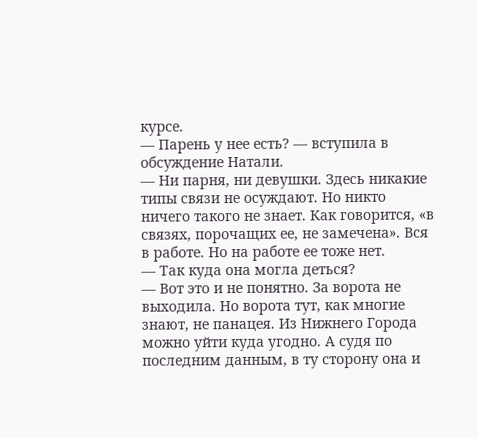курсе.
— Парень у нее есть? — вступила в обсуждение Натали.
— Ни парня, ни девушки. Здесь никакие типы связи не осуждают. Но никто ничего такого не знает. Как говорится, «в связях, порочащих ее, не замечена». Вся в работе. Но на работе ее тоже нет.
— Так куда она могла деться?
— Вот это и не понятно. За ворота не выходила. Но ворота тут, как многие знают, не панацея. Из Нижнего Города можно уйти куда угодно. А судя по последним данным, в ту сторону она и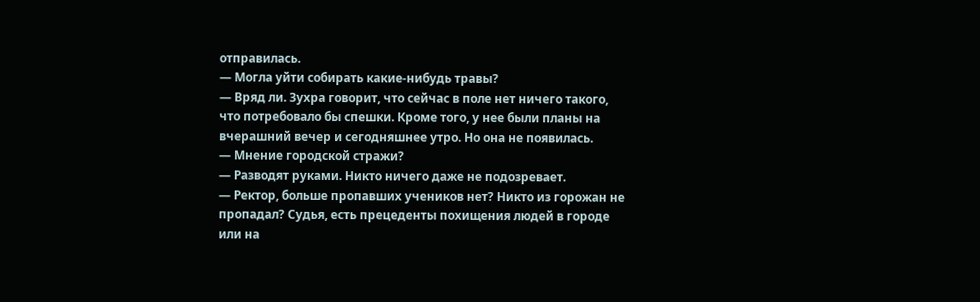отправилась.
— Могла уйти собирать какие-нибудь травы?
— Вряд ли. Зухра говорит, что сейчас в поле нет ничего такого, что потребовало бы спешки. Кроме того, у нее были планы на вчерашний вечер и сегодняшнее утро. Но она не появилась.
— Мнение городской стражи?
— Разводят руками. Никто ничего даже не подозревает.
— Ректор, больше пропавших учеников нет? Никто из горожан не пропадал? Судья, есть прецеденты похищения людей в городе или на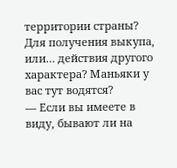территории страны? Для получения выкупа, или… действия другого характера? Маньяки у вас тут водятся?
— Если вы имеете в виду, бывают ли на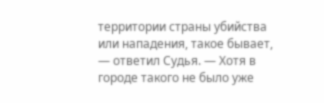территории страны убийства или нападения, такое бывает, — ответил Судья. — Хотя в городе такого не было уже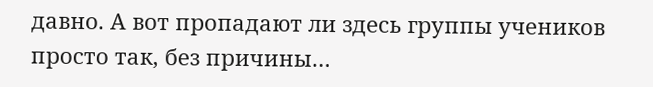давно. А вот пропадают ли здесь группы учеников просто так, без причины…